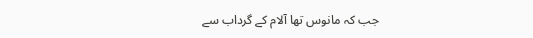جب کہ مانوس تھا آلام کے گرداب سے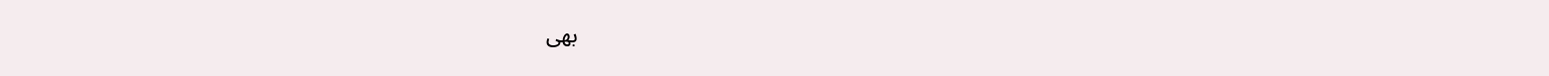بھی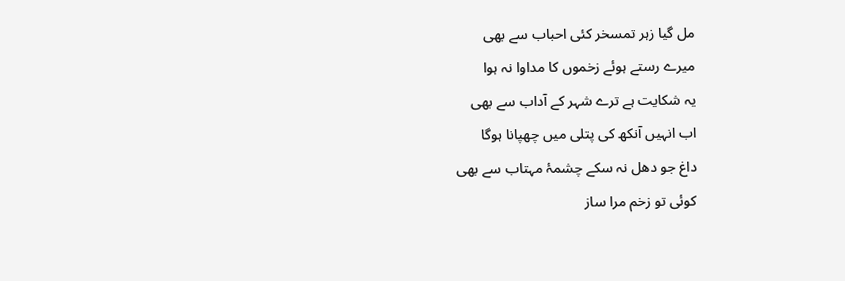مل گیا زہر تمسخر کئی احباب سے بھی
میرے رستے ہوئے زخموں کا مداوا نہ ہوا
یہ شکایت ہے ترے شہر کے آداب سے بھی
اب انہیں آنکھ کی پتلی میں چھپانا ہوگا
داغ جو دھل نہ سکے چشمۂ مہتاب سے بھی
کوئی تو زخم مرا ساز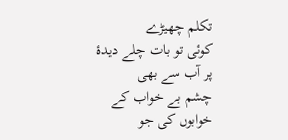تکلم چھیڑے
کوئی تو بات چلے دیدۂ پر آب سے بھی
چشم بے خواب کے خوابوں کی جو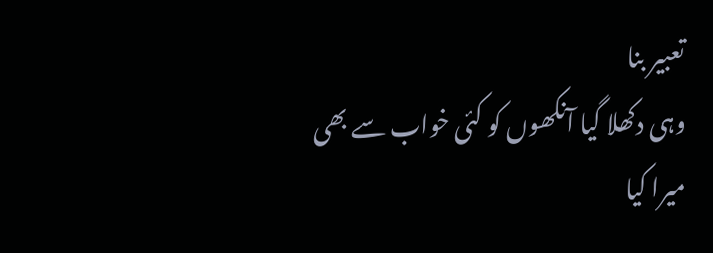تعبیر بنا
وہی دکھلا گیا آنکھوں کو کئی خواب سے بھی
میرا کیا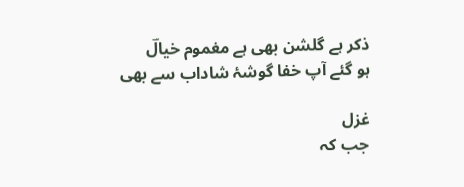ذکر ہے گلشن بھی ہے مغموم خیالؔ
ہو گئے آپ خفا گوشۂ شاداب سے بھی

غزل
جب کہ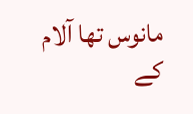مانوس تھا آلام کے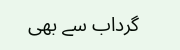گرداب سے بھی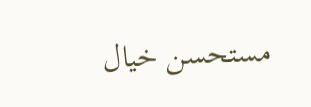مستحسن خیال